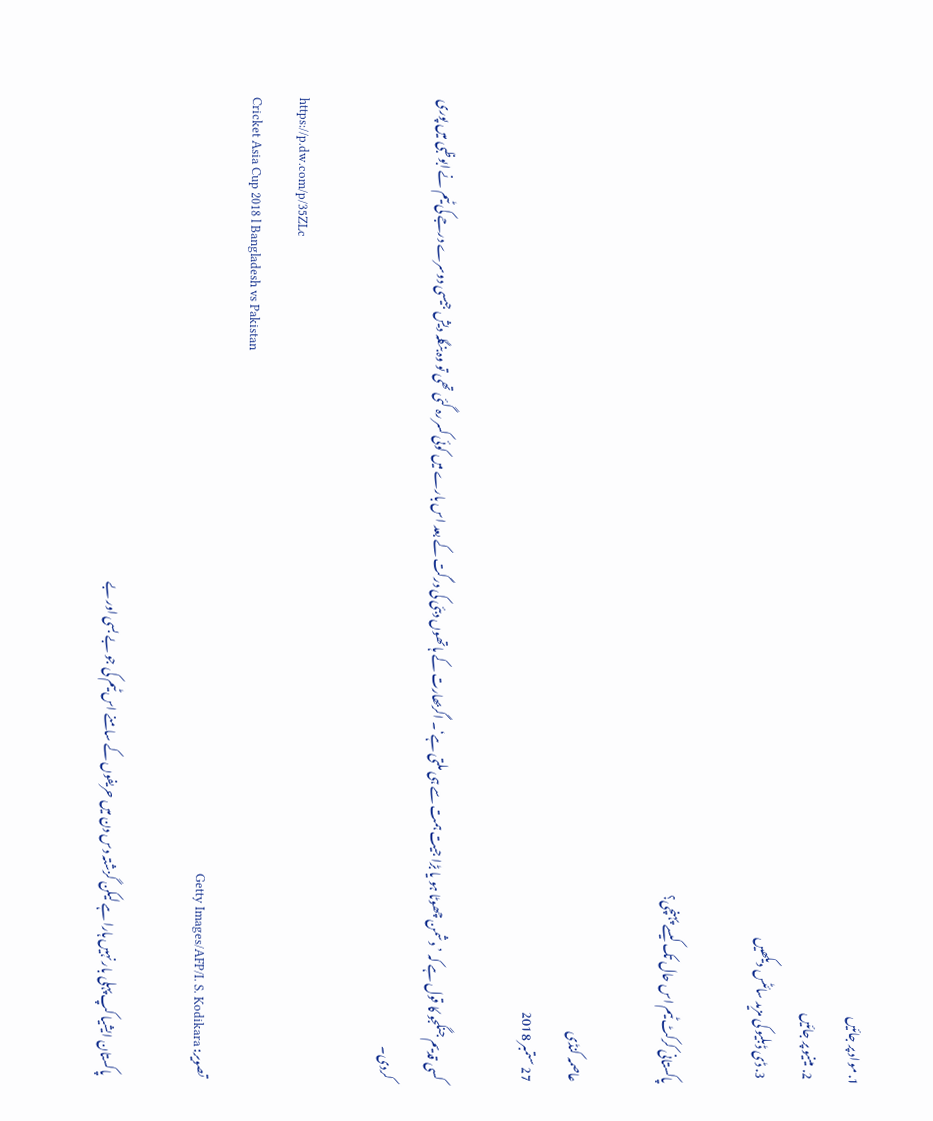1. مواد پر جائیں
  2. مینیو پر جائیں
  3. ڈی ڈبلیو کی مزید سائٹس دیکھیں

پاکستانی کرکٹ ٹیم اس حال تک کیسے پہنچی؟

عاصمہ کنڈی
27 ستمبر 2018

کسی قدیم جنگجو کا قول ہے کہ ’دشمن چھوٹا ہو یا بڑا جیت ہمت سے ہی ملتی ہے‘۔ اگربھارت کے ہاتھوں دبئی کی درگت کے بعد اس بارے میں کوئی کسر رہ گئی تھی تو وہ بنگلہ دیش جیسی دوسرے درجے کی ٹیم نے ابوظبی میں پوری کردی۔

https://p.dw.com/p/35ZLc
Cricket Asia Cup 2018 l Bangladesh vs Pakistan
تصویر: Getty Images/AFP/I. S. Kodikara

پاکستان ایشیا کپ پہلی بار نہیں ہارا ہے لیکن گزشتہ دس دن میں حریفوں کے سامنے اس ٹیم کی جو بے بسی اور بے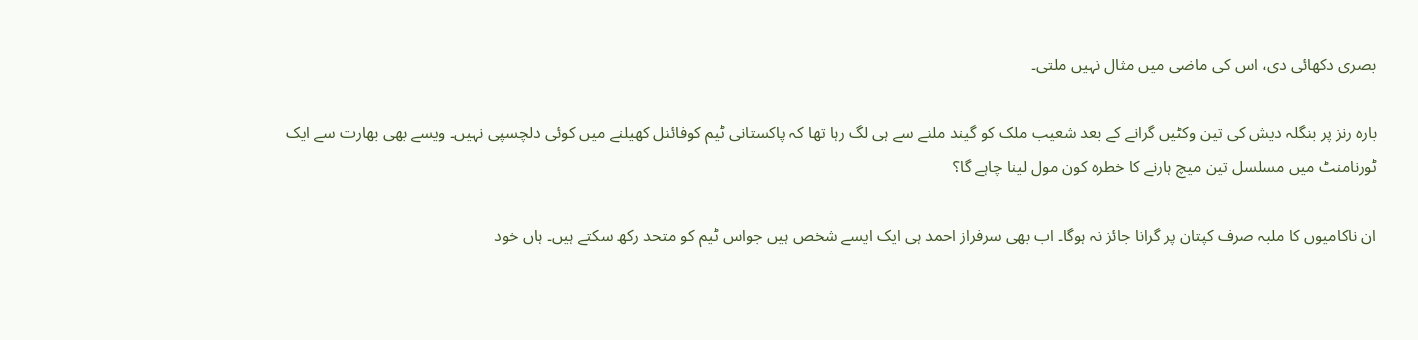بصری دکھائی دی، اس کی ماضی میں مثال نہیں ملتی۔

بارہ رنز پر بنگلہ دیش کی تین وکٹیں گرانے کے بعد شعیب ملک کو گیند ملنے سے ہی لگ رہا تھا کہ پاکستانی ٹیم کوفائنل کھیلنے میں کوئی دلچسپی نہیں۔ ویسے بھی بھارت سے ایک ٹورنامنٹ میں مسلسل تین میچ ہارنے کا خطرہ کون مول لینا چاہے گا؟

ان ناکامیوں کا ملبہ صرف کپتان پر گرانا جائز نہ ہوگا۔ اب بھی سرفراز احمد ہی ایک ایسے شخص ہیں جواس ٹیم کو متحد رکھ سکتے ہیں۔ ہاں خود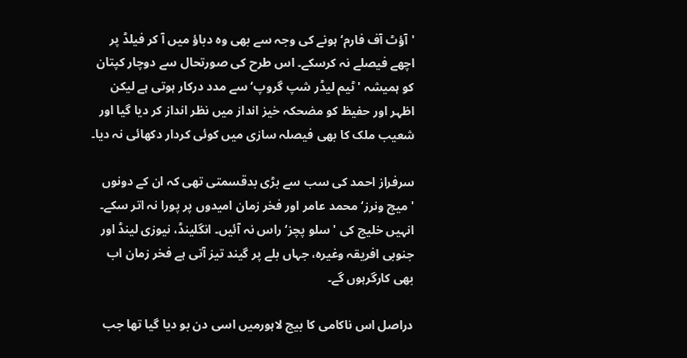'آؤٹ آف فارم‘ ہونے کی وجہ سے بھی وہ دباؤ میں آ کر فیلڈ پر اچھے فیصلے نہ کرسکے۔ اس طرح کی صورتحال سے دوچار کپتان کو ہمیشہ 'ٹیم لیڈر شپ گروپ‘ سے مدد درکار ہوتی ہے لیکن اظہر اور حفیظ کو مضحکہ خیز انداز میں نظر انداز کر دیا گیا اور شعیب ملک کا بھی فیصلہ سازی میں کوئی کردار دکھائی نہ دیا۔

سرفراز احمد کی سب سے بڑی بدقسمتی تھی کہ ان کے دونوں 'میچ ونرز‘ محمد عامر اور فخر زمان امیدوں پر پورا نہ اتر سکے۔ انہیں خلیج کی 'سلو پچز‘ راس نہ آئیں۔ انگلینڈ، نیوزی لینڈ اور جنوبی افریقہ وغیرہ، جہاں بلے پر گیند تیز آتی ہے فخر زمان اب بھی کارگرہوں گے۔

دراصل اس ناکامی کا بیج لاہورمیں اسی دن بو دیا گیا تھا جب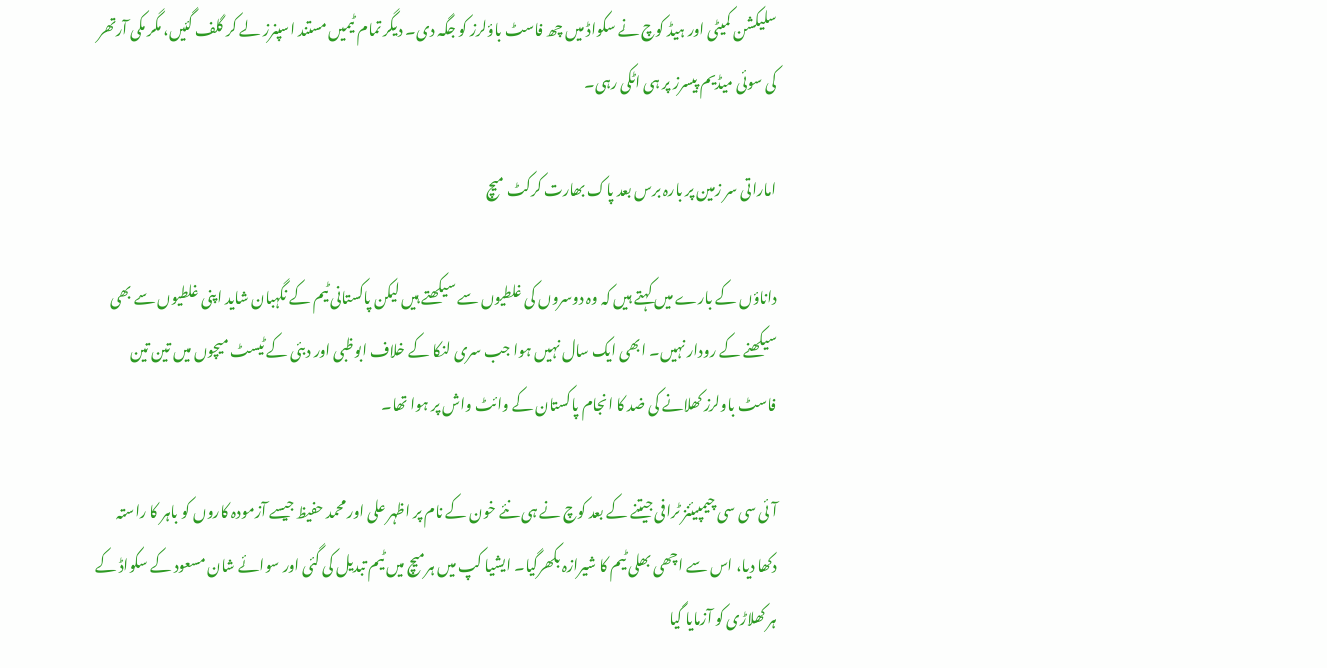سلیکشن کمیٹی اور ہیڈ کوچ نے سکواڈ میں چھ فاسٹ باؤلرز کو جگہ دی۔ دیگر تمام ٹیمیں مستند اسپنرز لے کر گلف گئیں، مگر مکی آرتھر کی سوئی میڈیم پیسرز پر ہی اٹکی رہی۔

اماراتی سر زمین پر بارہ برس بعد پاک بھارت کرکٹ میچ

داناؤں کے بارے میں کہتے ہیں کہ وہ دوسروں کی غلطیوں سے سیکھتے ہیں لیکن پاکستانی ٹیم کے نگہبان شاید اپنی غلطیوں سے بھی سیکھنے کے رودار نہیں۔ ابھی ایک سال نہیں ہوا جب سری لنکا کے خلاف ابوظبی اور دبئی کے ٹیسٹ میچوں میں تین تین فاسٹ باولرز کھلانے کی ضد کا انجام پاکستان کے وائٹ واش پر ہوا تھا۔

آئی سی سی چیمپیئنز ٹرافی جیتنے کے بعد کوچ نے ہی نئے خون کے نام پر اظہر علی اور محمد حفیظ جیسے آزمودہ کاروں کو باہر کا راستہ دکھا دیا، اس سے اچھی بھلی ٹیم کا شیرازہ بکھرگیا۔ ایشیا کپ میں ہرمیچ میں ٹیم تبدیل کی گئی اور سوائے شان مسعود کے سکواڈ کے ہر کھلاڑی کو آزمایا گیا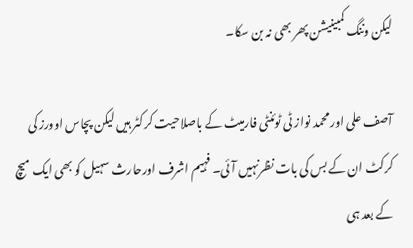لیکن وننگ کمبینیشن پھر بھی نہ بن سکا۔

آصف علی اور محمد نواز ٹی ٹوئنٹی فارمیٹ کے باصلاحیت کرکٹر ہیں لیکن پچاس اوورز کی کرکٹ ان کے بس کی بات نظرنہیں آئی۔ فہیم اشرف اورحارث سہیل کو بھی ایک میچ کے بعد ہی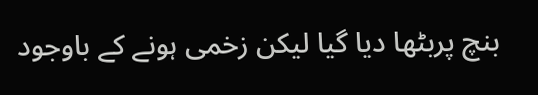بنچ پربٹھا دیا گیا لیکن زخمی ہونے کے باوجود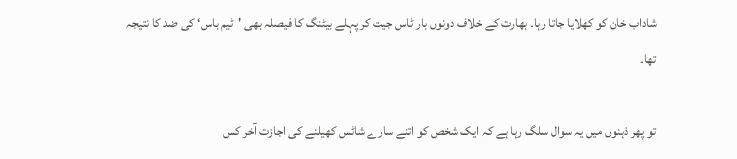شاداب خان کو کھلایا جاتا رہا۔ بھارت کے خلاف دونوں بار ٹاس جیت کر پہلے بیٹنگ کا فیصلہ بھی 'ٹیم باس‘ کی ضد کا نتیجہ تھا۔

تو پھر ذہنوں میں یہ سوال سلگ رہا ہے کہ ایک شخص کو اتنے سارے شاٹس کھیلنے کی اجازت آخر کس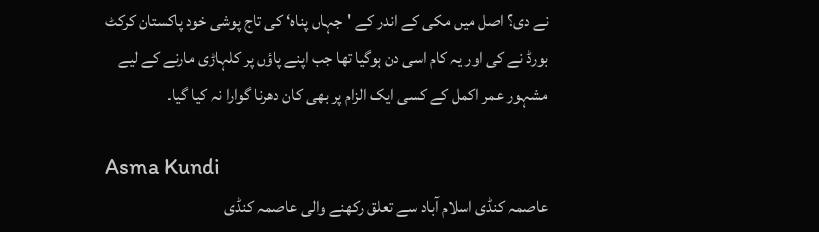نے دی؟ اصل میں مکی کے اندر کے 'جہاں پناہ‘ کی تاج پوشی خود پاکستان کرکٹ بورڈ نے کی اور یہ کام اسی دن ہوگیا تھا جب اپنے پاؤں پر کلہاڑی مارنے کے لیے مشہور عمر اکمل کے کسی ایک الزام پر بھی کان دھرنا گوارا نہ کیا گیا۔

Asma Kundi
عاصمہ کنڈی اسلام آباد سے تعلق رکھنے والی عاصمہ کنڈی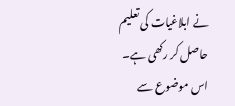نے ابلاغیات کی تعلیم حاصل کر رکھی ہے۔
اس موضوع سے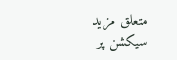متعلق مزید سیکشن پر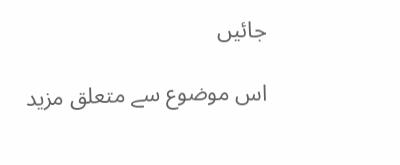جائیں

اس موضوع سے متعلق مزید